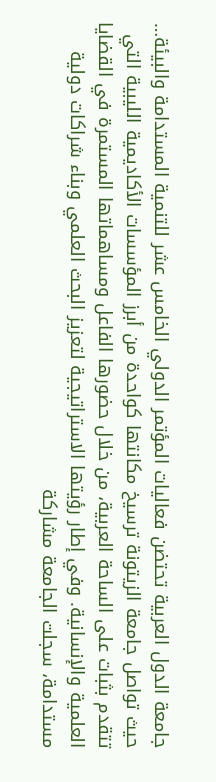جامعة الدول العربية تحتضن فعاليات المؤتمر الدولي الخامس عشر للتنمية المستدامة والبيئة… حيث تواصل جامعة الزيتونة ترسيخ مكانتها كواحدة من أبرز المؤسسات الأكاديمية الليبية التي تتقدم بثبات على الساحة العربية، من خلال حضورها الفاعل ومساهماتها المستمرة في القضايا العلمية والإنسانية. وفي إطار رؤيتها الاستراتيجية لتعزيز البحث العلمي وبناء شراكات دولية مستدامة، سجلت الجامعة مشاركة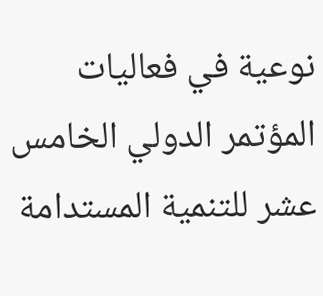نوعية في فعاليات المؤتمر الدولي الخامس عشر للتنمية المستدامة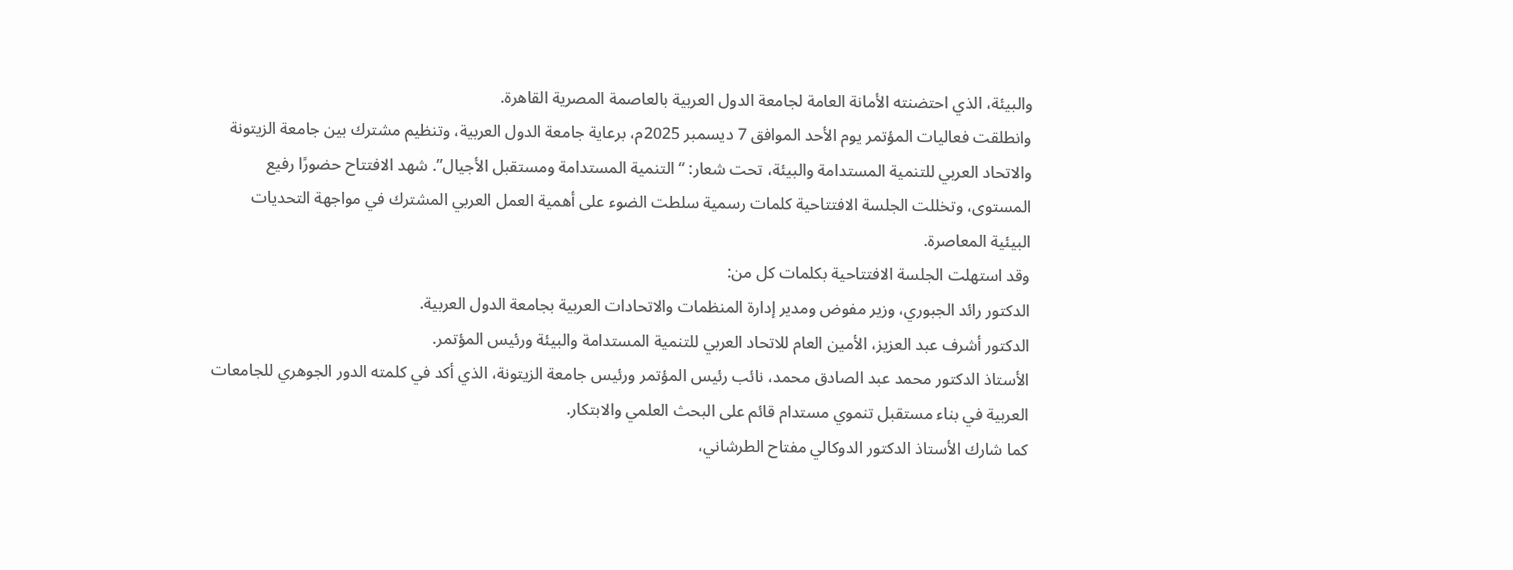والبيئة، الذي احتضنته الأمانة العامة لجامعة الدول العربية بالعاصمة المصرية القاهرة.
وانطلقت فعاليات المؤتمر يوم الأحد الموافق 7 ديسمبر 2025م، برعاية جامعة الدول العربية، وتنظيم مشترك بين جامعة الزيتونة والاتحاد العربي للتنمية المستدامة والبيئة، تحت شعار: “التنمية المستدامة ومستقبل الأجيال”. شهد الافتتاح حضورًا رفيع المستوى، وتخللت الجلسة الافتتاحية كلمات رسمية سلطت الضوء على أهمية العمل العربي المشترك في مواجهة التحديات البيئية المعاصرة.
وقد استهلت الجلسة الافتتاحية بكلمات كل من:
الدكتور رائد الجبوري، وزير مفوض ومدير إدارة المنظمات والاتحادات العربية بجامعة الدول العربية.
الدكتور أشرف عبد العزيز، الأمين العام للاتحاد العربي للتنمية المستدامة والبيئة ورئيس المؤتمر.
الأستاذ الدكتور محمد عبد الصادق محمد، نائب رئيس المؤتمر ورئيس جامعة الزيتونة، الذي أكد في كلمته الدور الجوهري للجامعات العربية في بناء مستقبل تنموي مستدام قائم على البحث العلمي والابتكار.
كما شارك الأستاذ الدكتور الدوكالي مفتاح الطرشاني،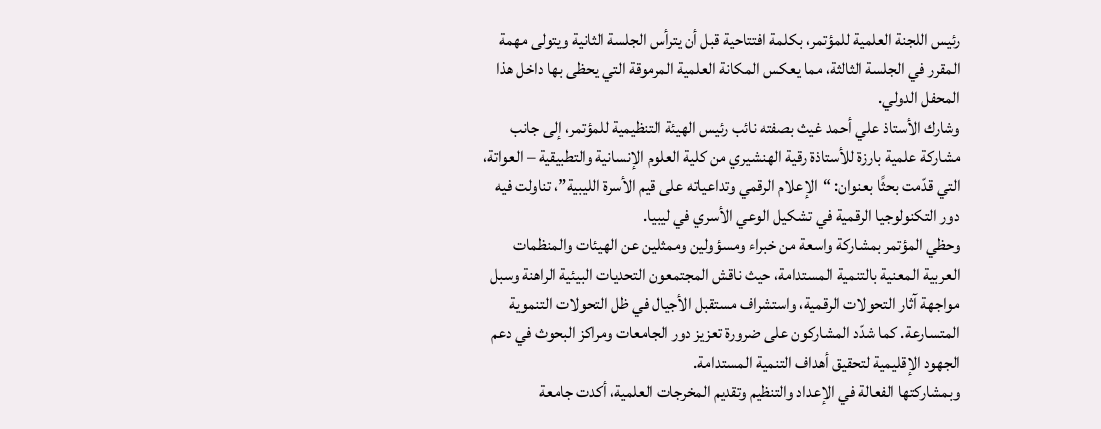رئيس اللجنة العلمية للمؤتمر، بكلمة افتتاحية قبل أن يترأس الجلسة الثانية ويتولى مهمة المقرر في الجلسة الثالثة، مما يعكس المكانة العلمية المرموقة التي يحظى بها داخل هذا المحفل الدولي.
وشارك الأستاذ علي أحمد غيث بصفته نائب رئيس الهيئة التنظيمية للمؤتمر، إلى جانب مشاركة علمية بارزة للأستاذة رقية الهنشيري من كلية العلوم الإنسانية والتطبيقية – العواتة، التي قدّمت بحثًا بعنوان: “الإعلام الرقمي وتداعياته على قيم الأسرة الليبية”، تناولت فيه دور التكنولوجيا الرقمية في تشكيل الوعي الأسري في ليبيا.
وحظي المؤتمر بمشاركة واسعة من خبراء ومسؤولين وممثلين عن الهيئات والمنظمات العربية المعنية بالتنمية المستدامة، حيث ناقش المجتمعون التحديات البيئية الراهنة وسبل مواجهة آثار التحولات الرقمية، واستشراف مستقبل الأجيال في ظل التحولات التنموية المتسارعة. كما شدّد المشاركون على ضرورة تعزيز دور الجامعات ومراكز البحوث في دعم الجهود الإقليمية لتحقيق أهداف التنمية المستدامة.
وبمشاركتها الفعالة في الإعداد والتنظيم وتقديم المخرجات العلمية، أكدت جامعة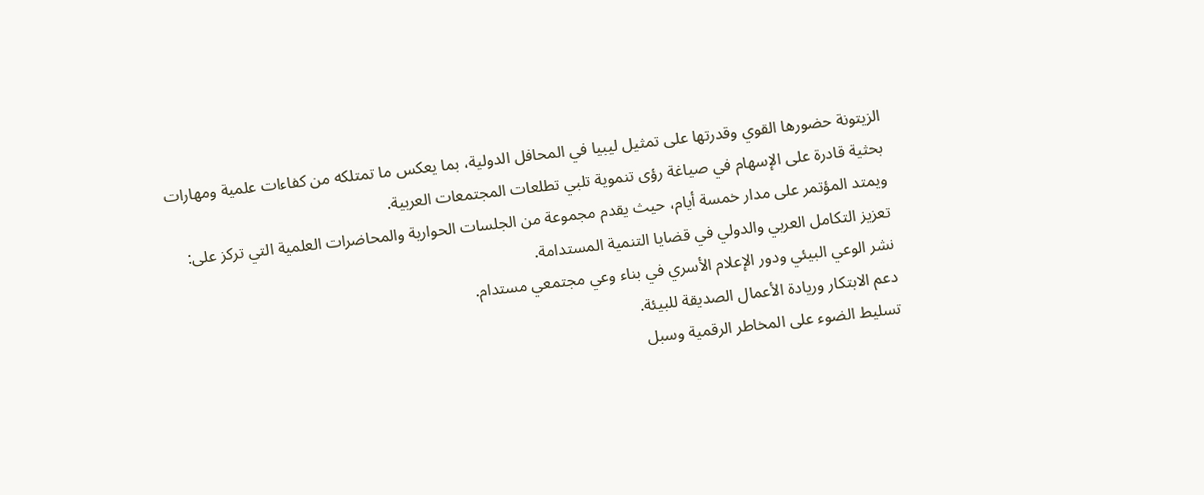الزيتونة حضورها القوي وقدرتها على تمثيل ليبيا في المحافل الدولية، بما يعكس ما تمتلكه من كفاءات علمية ومهارات بحثية قادرة على الإسهام في صياغة رؤى تنموية تلبي تطلعات المجتمعات العربية.
ويمتد المؤتمر على مدار خمسة أيام، حيث يقدم مجموعة من الجلسات الحوارية والمحاضرات العلمية التي تركز على:
تعزيز التكامل العربي والدولي في قضايا التنمية المستدامة.
نشر الوعي البيئي ودور الإعلام الأسري في بناء وعي مجتمعي مستدام.
دعم الابتكار وريادة الأعمال الصديقة للبيئة.
تسليط الضوء على المخاطر الرقمية وسبل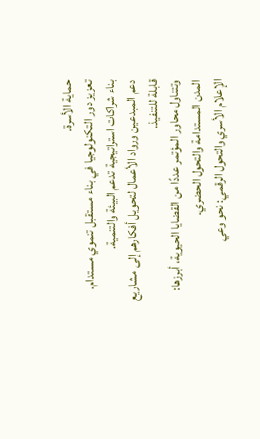حماية الأسرة.
تعزيز دور التكنولوجيا في بناء مستقبل تنموي مستدام.
بناء شراكات استراتيجية تدعم البيئة والتنمية.
دعم المبدعين ورواد الأعمال لتحويل أفكارهم إلى مشاريع قابلة للتنفيذ.
وتتناول محاور المؤتمر عددًا من القضايا الحيوية، أبرزها:
المدن المستدامة والتحول الحضري.
الإعلام الأسري والتحول الرقمي: نحو وعي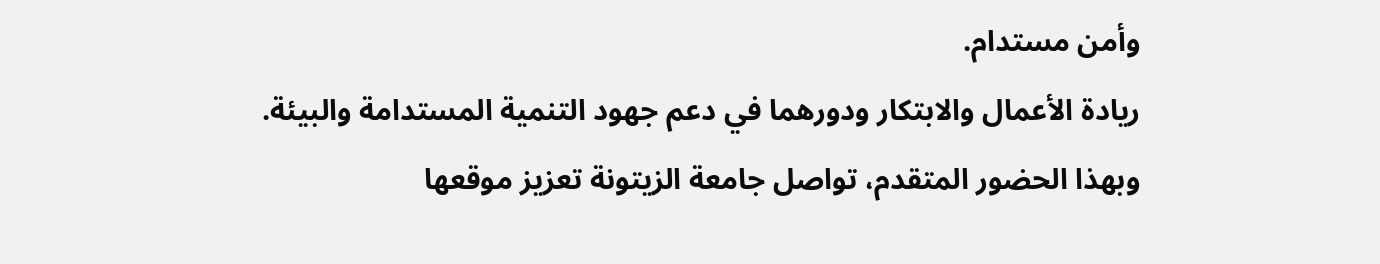وأمن مستدام.
ريادة الأعمال والابتكار ودورهما في دعم جهود التنمية المستدامة والبيئة.
وبهذا الحضور المتقدم، تواصل جامعة الزيتونة تعزيز موقعها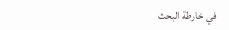في خارطة البحث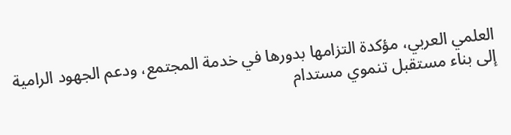العلمي العربي، مؤكدة التزامها بدورها في خدمة المجتمع، ودعم الجهود الرامية إلى بناء مستقبل تنموي مستدام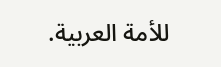للأمة العربية.